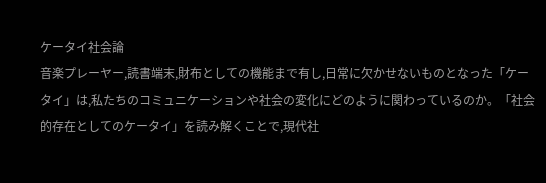ケータイ社会論
音楽プレーヤー,読書端末,財布としての機能まで有し,日常に欠かせないものとなった「ケータイ」は,私たちのコミュニケーションや社会の変化にどのように関わっているのか。「社会的存在としてのケータイ」を読み解くことで,現代社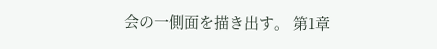会の一側面を描き出す。 第1章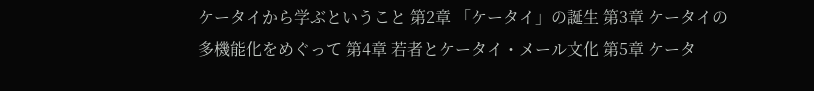ケータイから学ぶということ 第2章 「ケータイ」の誕生 第3章 ケータイの多機能化をめぐって 第4章 若者とケータイ・メール文化 第5章 ケータ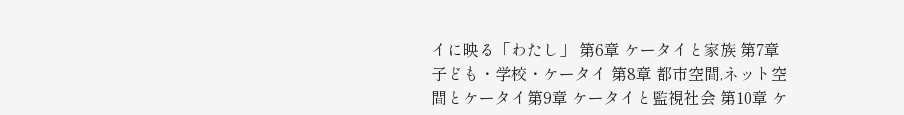イに映る「わたし」 第6章 ケータイと家族 第7章 子ども・学校・ケータイ 第8章 都市空間,ネット空間とケータイ第9章 ケータイと監視社会 第10章 ケ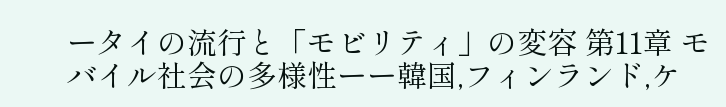ータイの流行と「モビリティ」の変容 第11章 モバイル社会の多様性ーー韓国,フィンランド,ケ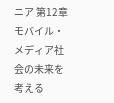ニア 第12章 モバイル・メディア社会の未来を考える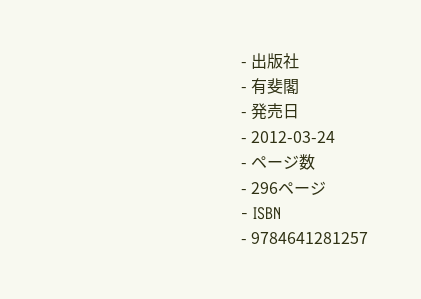- 出版社
- 有斐閣
- 発売日
- 2012-03-24
- ページ数
- 296ページ
- ISBN
- 9784641281257